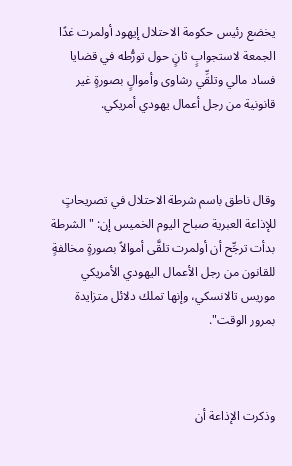يخضع رئيس حكومة الاحتلال إيهود أولمرت غدًا الجمعة لاستجوابٍ ثانٍ حول تورُّطه في قضايا فساد مالي وتلقِّي رشاوى وأموالٍ بصورةٍ غير قانونية من رجل أعمال يهودي أمريكي.



وقال ناطق باسم شرطة الاحتلال في تصريحاتٍ للإذاعة العبرية صباح اليوم الخميس إن: "الشرطة بدأت ترجِّح أن أولمرت تلقَّى أموالاً بصورةٍ مخالفةٍ للقانون من رجل الأعمال اليهودي الأمريكي موريس تالانسكي، وإنها تملك دلائل متزايدة بمرور الوقت".



وذكرت الإذاعة أن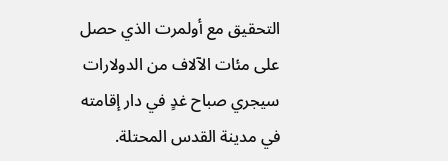التحقيق مع أولمرت الذي حصل على مئات الآلاف من الدولارات سيجري صباح غدٍ في دار إقامته في مدينة القدس المحتلة.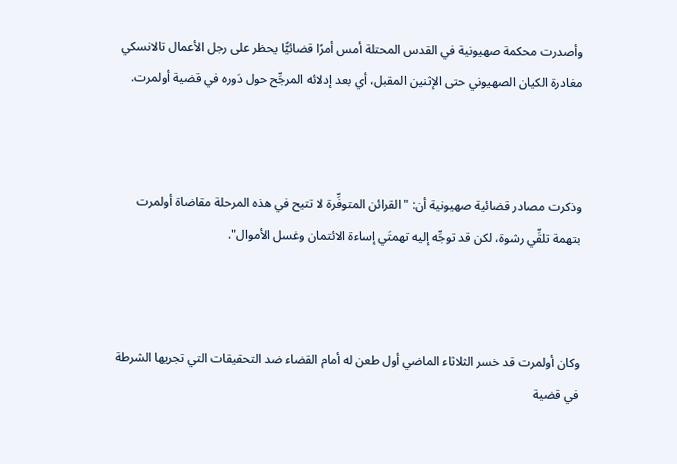وأصدرت محكمة صهيونية في القدس المحتلة أمس أمرًا قضائيًّا يحظر على رجل الأعمال تالانسكي مغادرة الكيان الصهيوني حتى الإثنين المقبل، أي بعد إدلائه المرجِّح حول دَوره في قضية أولمرت.



وذكرت مصادر قضائية صهيونية أن: "القرائن المتوفِّرة لا تتيح في هذه المرحلة مقاضاة أولمرت بتهمة تلقِّي رشوة، لكن قد توجِّه إليه تهمتَي إساءة الائتمان وغسل الأموال".



وكان أولمرت قد خسر الثلاثاء الماضي أول طعن له أمام القضاء ضد التحقيقات التي تجريها الشرطة في قضية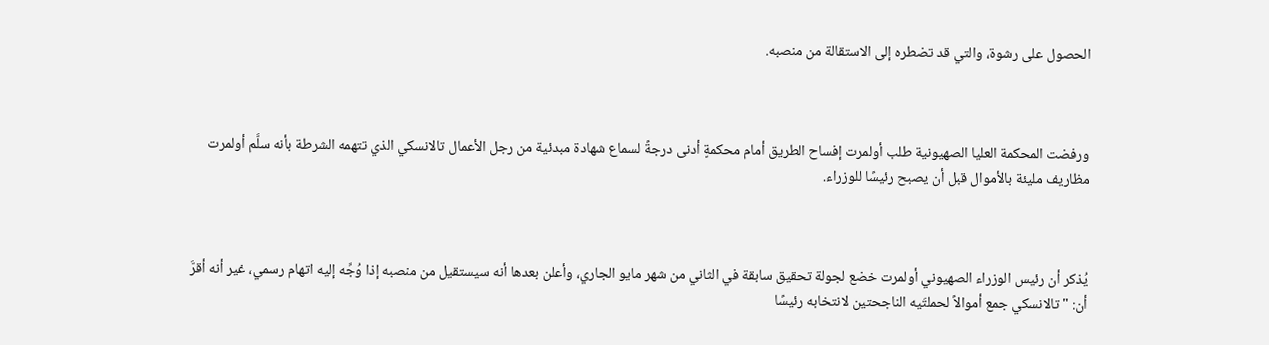الحصول على رشوة، والتي قد تضطره إلى الاستقالة من منصبه.



ورفضت المحكمة العليا الصهيونية طلب أولمرت إفساح الطريق أمام محكمةٍ أدنى درجةً لسماع شهادة مبدئية من رجل الأعمال تالانسكي الذي تتهمه الشرطة بأنه سلَّم أولمرت مظاريف مليئة بالأموال قبل أن يصبح رئيسًا للوزراء.



يُذكر أن رئيس الوزراء الصهيوني أولمرت خضع لجولة تحقيق سابقة في الثاني من شهر مايو الجاري، وأعلن بعدها أنه سيستقيل من منصبه إذا وُجِّه إليه اتهام رسمي، غير أنه أقرَّ أن: "تالانسكي جمع أموالاً لحملتَيه الناجحتين لانتخابه رئيسًا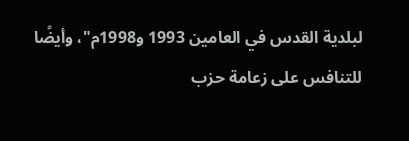لبلدية القدس في العامين 1993 و1998م"، وأيضًا للتنافس على زعامة حزب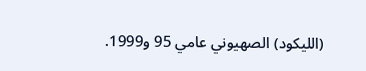(الليكود) الصهيوني عامي 95 و1999.